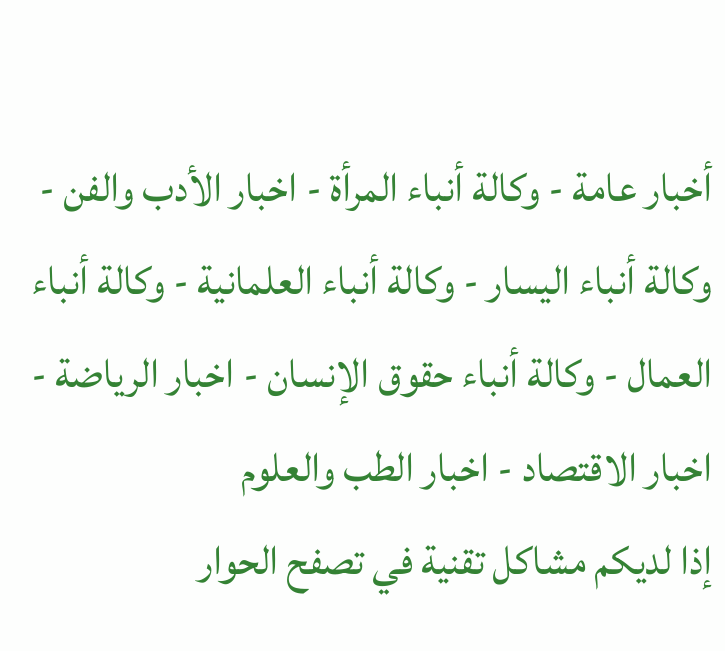أخبار عامة - وكالة أنباء المرأة - اخبار الأدب والفن - وكالة أنباء اليسار - وكالة أنباء العلمانية - وكالة أنباء العمال - وكالة أنباء حقوق الإنسان - اخبار الرياضة - اخبار الاقتصاد - اخبار الطب والعلوم
إذا لديكم مشاكل تقنية في تصفح الحوار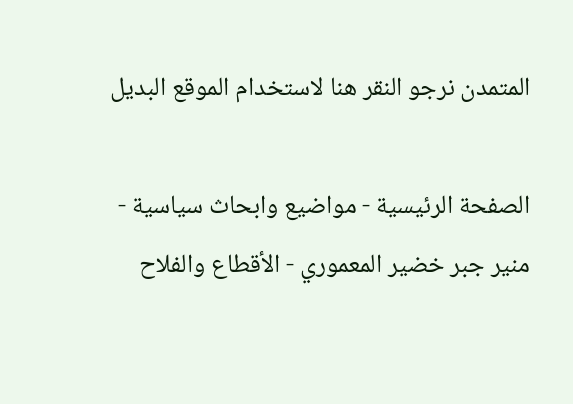المتمدن نرجو النقر هنا لاستخدام الموقع البديل

الصفحة الرئيسية - مواضيع وابحاث سياسية - منير جبر خضير المعموري - الأقطاع والفلاح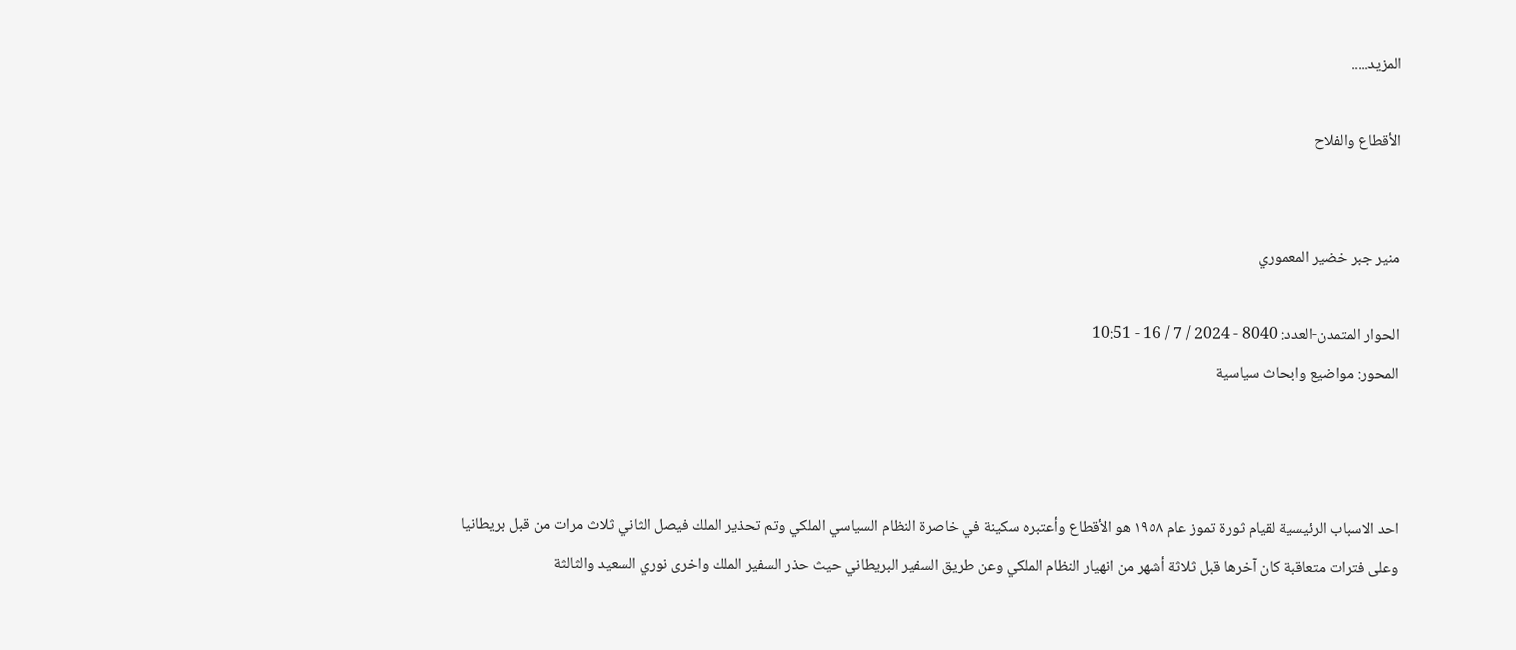المزيد.....

الأقطاع والفلاح


منير جبر خضير المعموري

الحوار المتمدن-العدد: 8040 - 2024 / 7 / 16 - 10:51
المحور: مواضيع وابحاث سياسية



احد الاسباب الرئيسية لقيام ثورة تموز عام ١٩٥٨ هو الأقطاع وأعتبره سكينة في خاصرة النظام السياسي الملكي وتم تحذير الملك فيصل الثاني ثلاث مرات من قبل بريطانيا وعلى فترات متعاقبة كان آخرها قبل ثلاثة أشهر من انهيار النظام الملكي وعن طريق السفير البريطاني حيث حذر السفير الملك واخرى نوري السعيد والثالثة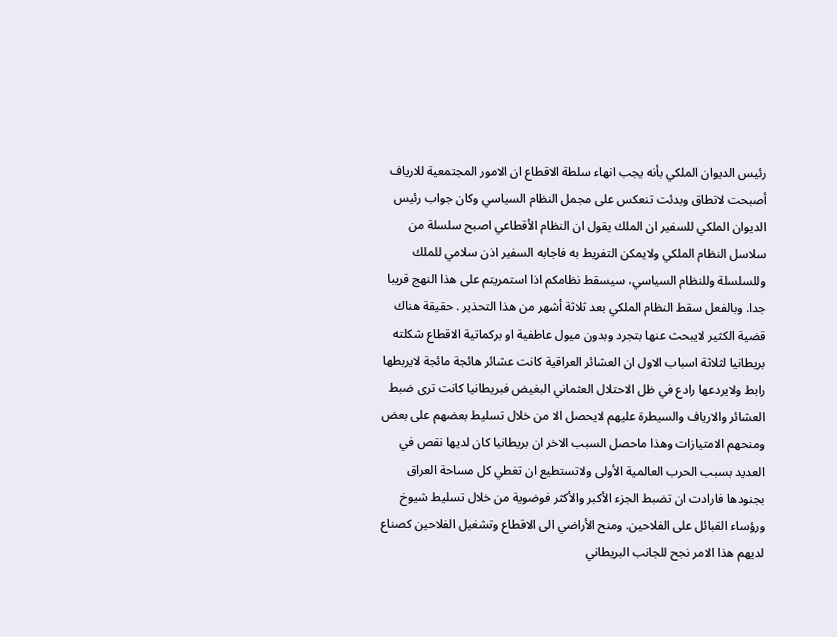رئيس الديوان الملكي بأنه يجب انهاء سلطة الاقطاع ان الامور المجتمعية للارياف أصبحت لاتطاق وبدئت تنعكس على مجمل النظام السياسي وكان جواب رئيس الديوان الملكي للسفير ان الملك يقول ان النظام الأقطاعي اصبح سلسلة من سلاسل النظام الملكي ولايمكن التفريط به فاجابه السفير اذن سلامي للملك وللسلسلة وللنظام السياسي، سيسقط نظامكم اذا استمريتم على هذا النهج قريبا جدا. وبالفعل سقط النظام الملكي بعد ثلاثة أشهر من هذا التحذير . حقيقة هناك قضية الكثير لايبحث عنها بتجرد وبدون ميول عاطفية او بركماتية الاقطاع شكلته بريطانيا لثلاثة اسباب الاول ان العشائر العراقية كانت عشائر هائجة مائجة لايربطها رابط ولايردعها رادع في ظل الاحتلال العثماني البغيض فبريطانيا كانت ترى ضبط العشائر والارياف والسيطرة عليهم لايحصل الا من خلال تسليط بعضهم على بعض ومنحهم الامتيازات وهذا ماحصل السبب الاخر ان بريطانيا كان لديها نقص في العديد بسبب الحرب العالمية الأولى ولاتستطيع ان تغطي كل مساحة العراق بجنودها فارادت ان تضبط الجزء الأكبر والأكثر فوضوية من خلال تسليط شيوخ ورؤساء القبائل على الفلاحين. ومنح الأراضي الى الاقطاع وتشغيل الفلاحين كصناع لديهم هذا الامر نجح للجانب البريطاني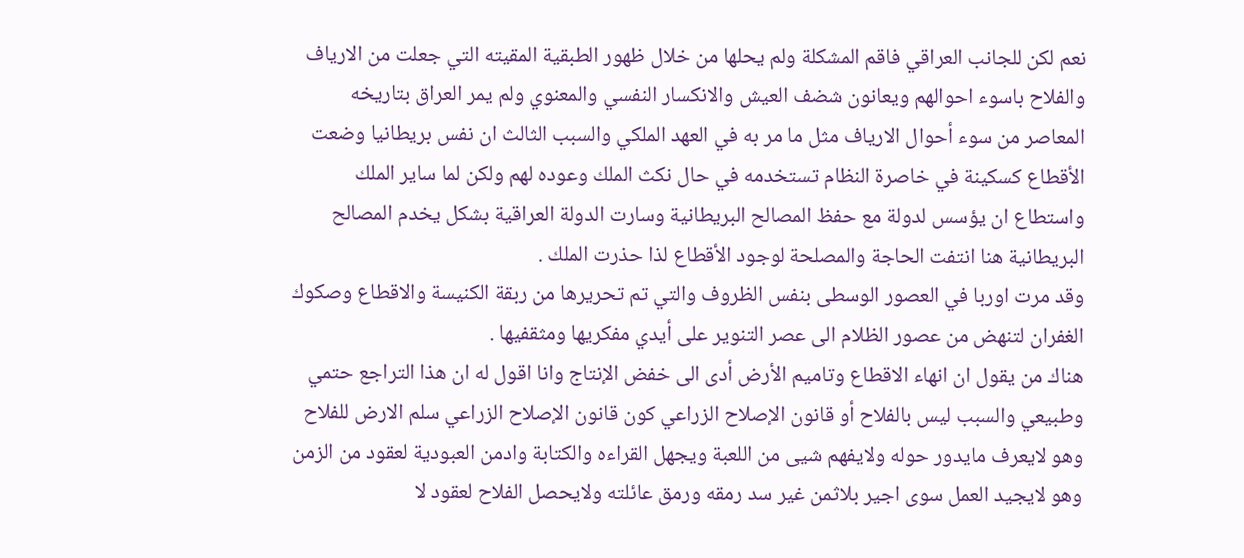نعم لكن للجانب العراقي فاقم المشكلة ولم يحلها من خلال ظهور الطبقية المقيته التي جعلت من الارياف والفلاح باسوء احوالهم ويعانون شضف العيش والانكسار النفسي والمعنوي ولم يمر العراق بتاريخه المعاصر من سوء أحوال الارياف مثل ما مر به في العهد الملكي والسبب الثالث ان نفس بريطانيا وضعت الأقطاع كسكينة في خاصرة النظام تستخدمه في حال نكث الملك وعوده لهم ولكن لما ساير الملك واستطاع ان يؤسس لدولة مع حفظ المصالح البريطانية وسارت الدولة العراقية بشكل يخدم المصالح البريطانية هنا انتفت الحاجة والمصلحة لوجود الأقطاع لذا حذرت الملك .
وقد مرت اوربا في العصور الوسطى بنفس الظروف والتي تم تحريرها من ربقة الكنيسة والاقطاع وصكوك الغفران لتنهض من عصور الظلام الى عصر التنوير على أيدي مفكريها ومثقفيها .
هناك من يقول ان انهاء الاقطاع وتاميم الأرض أدى الى خفض الإنتاج وانا اقول له ان هذا التراجع حتمي وطبيعي والسبب ليس بالفلاح أو قانون الإصلاح الزراعي كون قانون الإصلاح الزراعي سلم الارض للفلاح وهو لايعرف مايدور حوله ولايفهم شيى من اللعبة ويجهل القراءه والكتابة وادمن العبودية لعقود من الزمن وهو لايجيد العمل سوى اجير بلاثمن غير سد رمقه ورمق عائلته ولايحصل الفلاح لعقود لا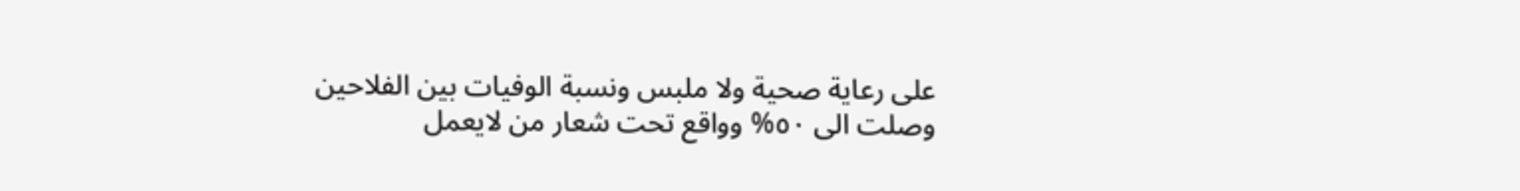على رعاية صحية ولا ملبس ونسبة الوفيات بين الفلاحين وصلت الى ٥٠% وواقع تحت شعار من لايعمل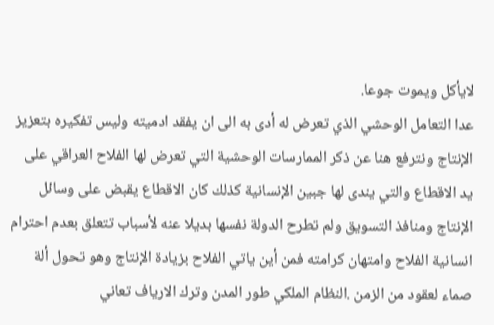لايأكل ويموت جوعا.
عدا التعامل الوحشي الذي تعرض له أدى به الى ان يفقد ادميته وليس تفكيره بتعزيز الإنتاج ونترفع هنا عن ذكر الممارسات الوحشية التي تعرض لها الفلاح العراقي على يد الاقطاع والتي يندى لها جبين الإنسانية كذلك كان الاقطاع يقبض على وسائل الإنتاج ومنافذ التسويق ولم تطرح الدولة نفسها بديلا عنه لأسباب تتعلق بعدم احترام انسانية الفلاح وامتهان كرامته فمن أين ياتي الفلاح بزيادة الإنتاج وهو تحول ألة صماء لعقود من الزمن .النظام الملكي طور المدن وترك الارياف تعاني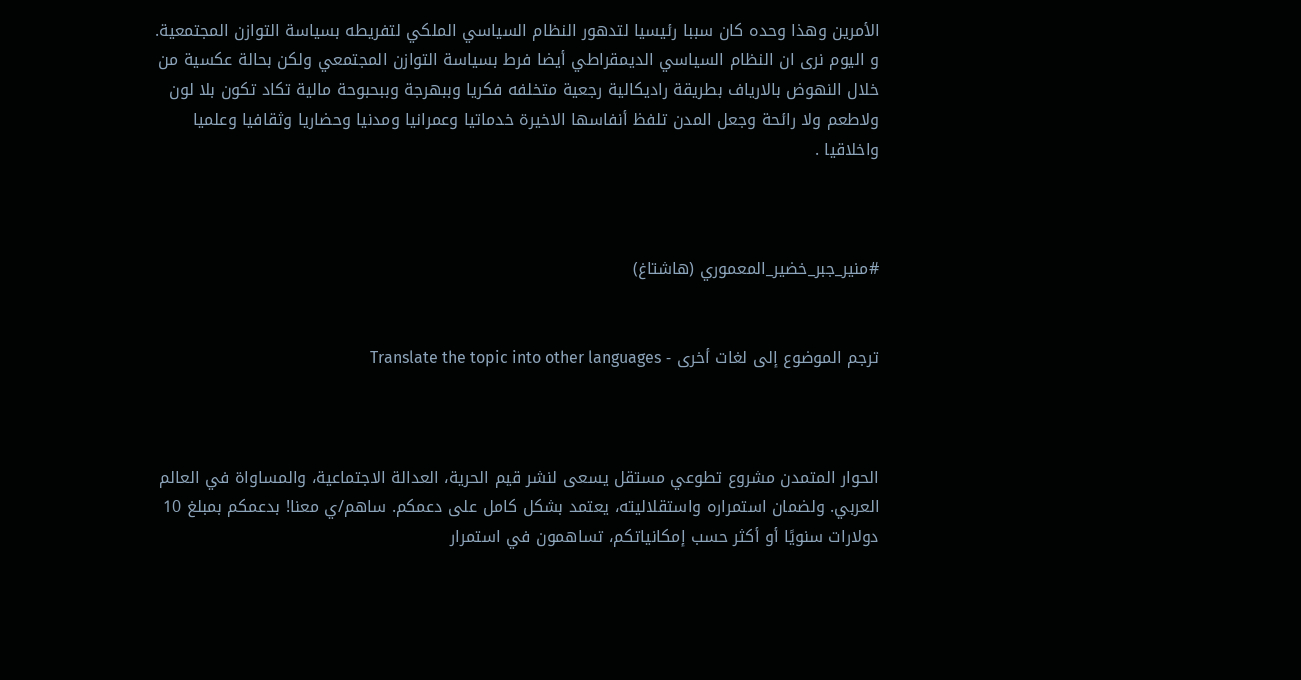الأمرين وهذا وحده كان سببا رئيسيا لتدهور النظام السياسي الملكي لتفريطه بسياسة التوازن المجتمعية.
و اليوم نرى ان النظام السياسي الديمقراطي أيضا فرط بسياسة التوازن المجتمعي ولكن بحالة عكسية من خلال النهوض بالارياف بطريقة راديكالية رجعية متخلفه فكريا وببهرجة وببحبوحة مالية تكاد تكون بلا لون ولاطعم ولا رائحة وجعل المدن تلفظ أنفاسها الاخيرة خدماتيا وعمرانيا ومدنيا وحضاريا وثقافيا وعلميا واخلاقيا .



#منير_جبر_خضير_المعموري (هاشتاغ)


ترجم الموضوع إلى لغات أخرى - Translate the topic into other languages



الحوار المتمدن مشروع تطوعي مستقل يسعى لنشر قيم الحرية، العدالة الاجتماعية، والمساواة في العالم العربي. ولضمان استمراره واستقلاليته، يعتمد بشكل كامل على دعمكم. ساهم/ي معنا! بدعمكم بمبلغ 10 دولارات سنويًا أو أكثر حسب إمكانياتكم، تساهمون في استمرار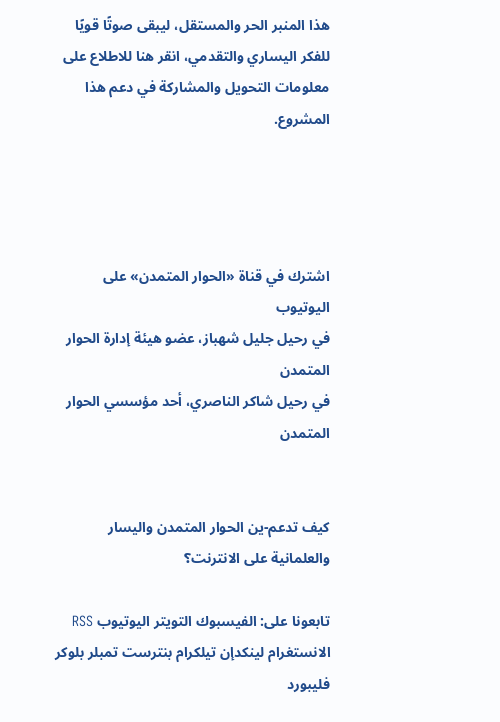هذا المنبر الحر والمستقل، ليبقى صوتًا قويًا للفكر اليساري والتقدمي، انقر هنا للاطلاع على معلومات التحويل والمشاركة في دعم هذا المشروع.




اشترك في قناة «الحوار المتمدن» على اليوتيوب
في رحيل جليل شهباز، عضو هيئة إدارة الحوار المتمدن
في رحيل شاكر الناصري، أحد مؤسسي الحوار المتمدن


كيف تدعم-ين الحوار المتمدن واليسار والعلمانية على الانترنت؟

تابعونا على: الفيسبوك التويتر اليوتيوب RSS الانستغرام لينكدإن تيلكرام بنترست تمبلر بلوكر فليبورد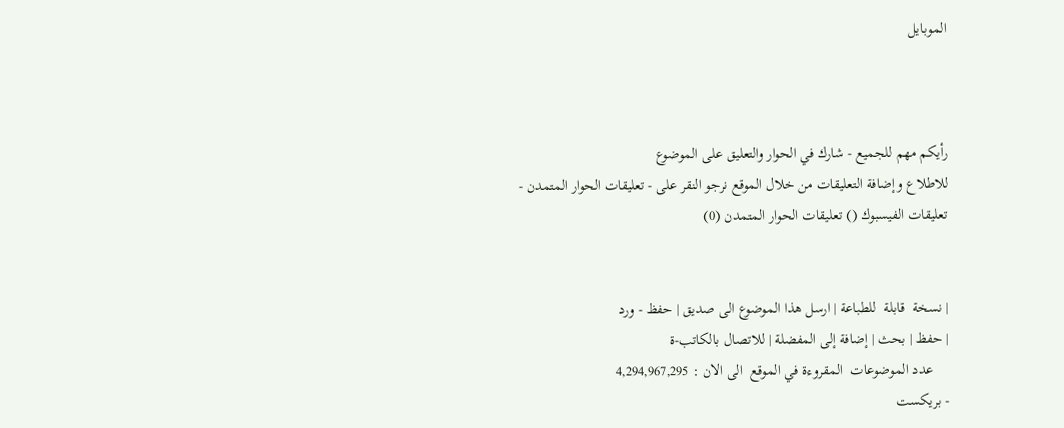الموبايل



رأيكم مهم للجميع - شارك في الحوار والتعليق على الموضوع
للاطلاع وإضافة التعليقات من خلال الموقع نرجو النقر على - تعليقات الحوار المتمدن -
تعليقات الفيسبوك () تعليقات الحوار المتمدن (0)


| نسخة  قابلة  للطباعة | ارسل هذا الموضوع الى صديق | حفظ - ورد
| حفظ | بحث | إضافة إلى المفضلة | للاتصال بالكاتب-ة
    عدد الموضوعات  المقروءة في الموقع  الى الان : 4,294,967,295
- بريكست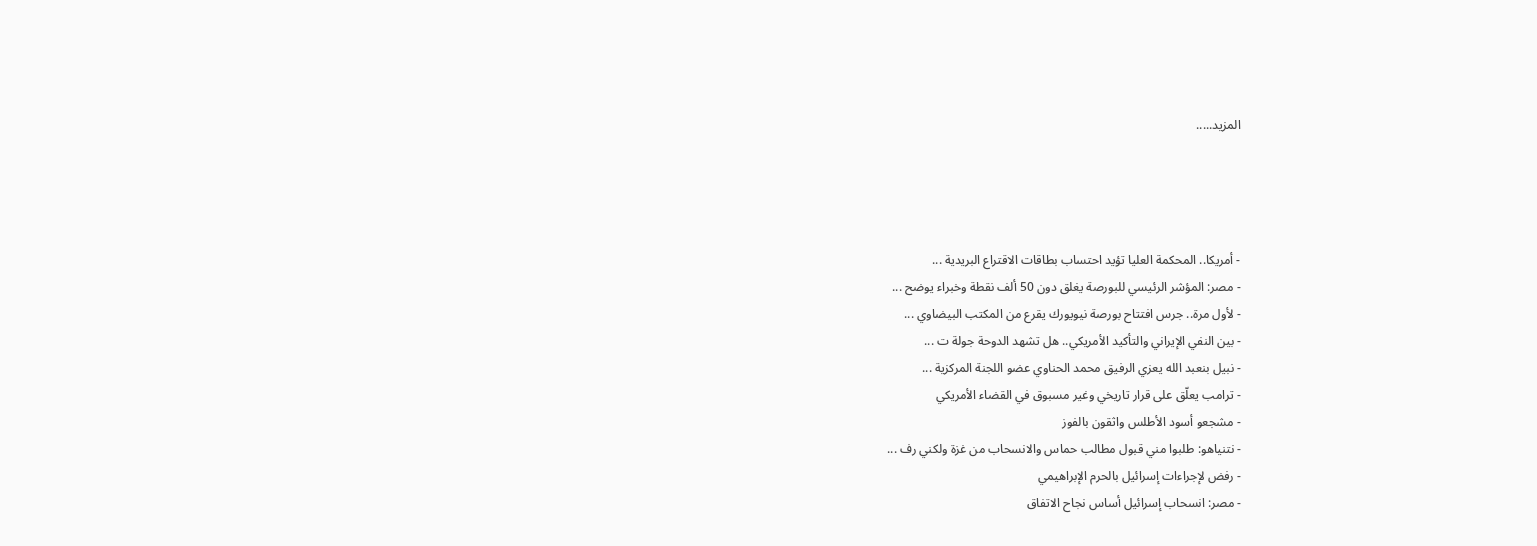المزيد.....




- أمريكا.. المحكمة العليا تؤيد احتساب بطاقات الاقتراع البريدية ...
- مصر: المؤشر الرئيسي للبورصة يغلق دون 50 ألف نقطة وخبراء يوضح ...
- لأول مرة.. جرس افتتاح بورصة نيويورك يقرع من المكتب البيضاوي ...
- بين النفي الإيراني والتأكيد الأمريكي.. هل تشهد الدوحة جولة ت ...
- نبيل بنعبد الله يعزي الرفيق محمد الحناوي عضو اللجنة المركزية ...
- ترامب يعلّق على قرار تاريخي وغير مسبوق في القضاء الأمريكي
- مشجعو أسود الأطلس واثقون بالفوز
- نتنياهو: طلبوا مني قبول مطالب حماس والانسحاب من غزة ولكني رف ...
- رفض لإجراءات إسرائيل بالحرم الإبراهيمي
- مصر: انسحاب إسرائيل أساس نجاح الاتفاق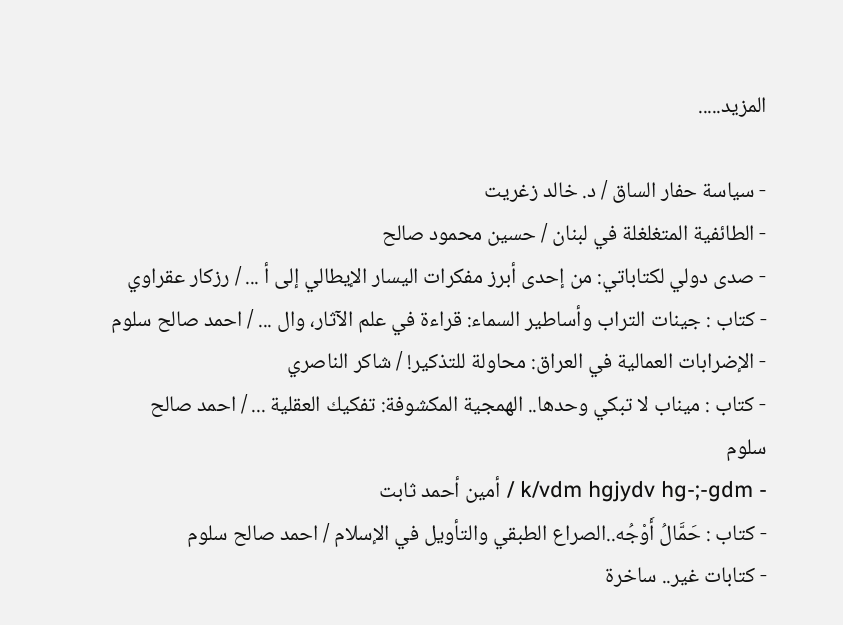المزيد.....

- سياسة حفار الساق / د. خالد زغريت
- الطائفية المتغلغلة في لبنان / حسين محمود صالح
- صدى دولي لكتاباتي: من إحدى أبرز مفكرات اليسار الإيطالي إلى أ ... / رزكار عقراوي
- كتاب : جينات التراب وأساطير السماء: قراءة في علم الآثار، وال ... / احمد صالح سلوم
- الإضرابات العمالية في العراق: محاولة للتذكير! / شاكر الناصري
- كتاب : ميناب لا تبكي وحدها.. الهمجية المكشوفة: تفكيك العقلية ... / احمد صالح سلوم
- k/vdm hgjydv hg-;-gdm / أمين أحمد ثابت
- كتاب : حَمَّالُ أَوْجُه..الصراع الطبقي والتأويل في الإسلام / احمد صالح سلوم
- كتابات غير.. ساخرة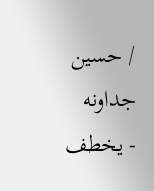/ حسين جداونه
- يخطف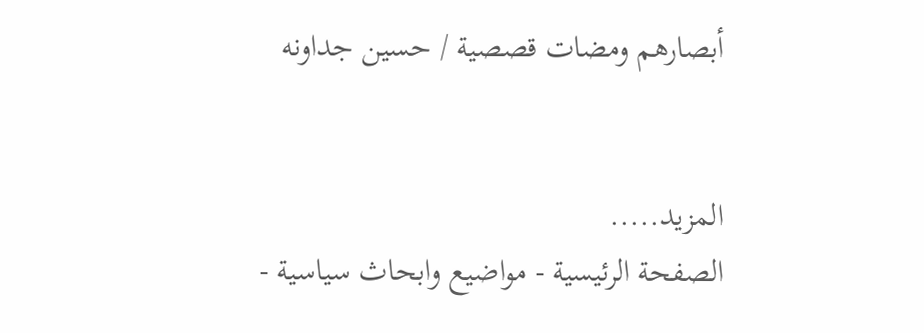أبصارهم ومضات قصصية / حسين جداونه


المزيد.....
الصفحة الرئيسية - مواضيع وابحاث سياسية -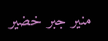منير جبر خضير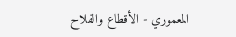المعموري - الأقطاع والفلاح